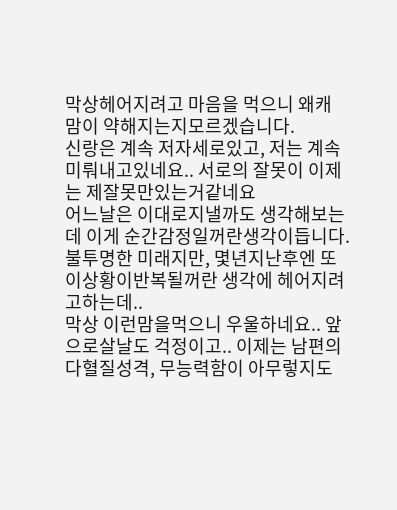막상헤어지려고 마음을 먹으니 왜캐 맘이 약해지는지모르겠습니다.
신랑은 계속 저자세로있고, 저는 계속 미뤄내고있네요.. 서로의 잘못이 이제는 제잘못만있는거같네요
어느날은 이대로지낼까도 생각해보는데 이게 순간감정일꺼란생각이듭니다.
불투명한 미래지만, 몇년지난후엔 또 이상황이반복될꺼란 생각에 헤어지려고하는데..
막상 이런맘을먹으니 우울하네요.. 앞으로살날도 걱정이고.. 이제는 남편의 다혈질성격, 무능력함이 아무렇지도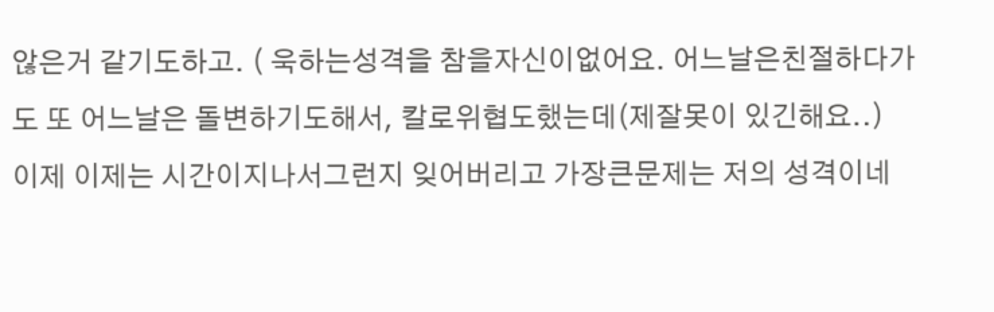않은거 같기도하고. ( 욱하는성격을 참을자신이없어요. 어느날은친절하다가도 또 어느날은 돌변하기도해서, 칼로위협도했는데(제잘못이 있긴해요..) 이제 이제는 시간이지나서그런지 잊어버리고 가장큰문제는 저의 성격이네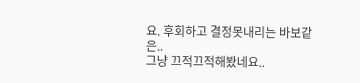요. 후회하고 결정못내리는 바보같은..
그냥 끄적끄적해봤네요..